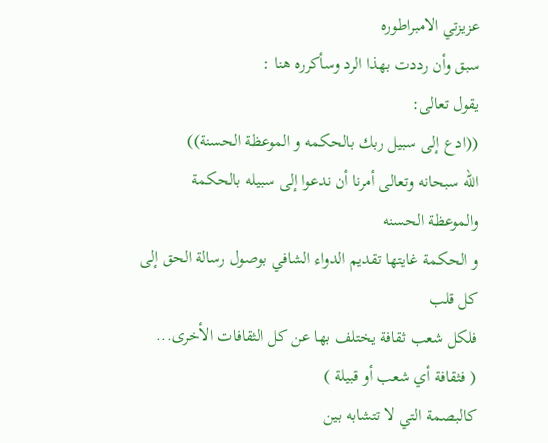عزيزتي الامبراطوره
سبق وأن رددت بهذا الرد وسأكرره هنا :
يقول تعالى:
((ادع إلى سبيل ربك بالحكمه و الموعظة الحسنة))
الله سبحانه وتعالى أمرنا أن ندعوا إلى سبيله بالحكمة والموعظة الحسنه
و الحكمة غايتها تقديم الدواء الشافي بوصول رسالة الحق إلى كل قلب
فلكل شعب ثقافة يختلف بها عن كل الثقافات الأخرى...
( فثقافة أي شعب أو قبيلة )
كالبصمة التي لا تتشابه بين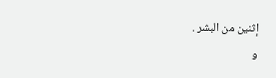إثنين من البشر .
و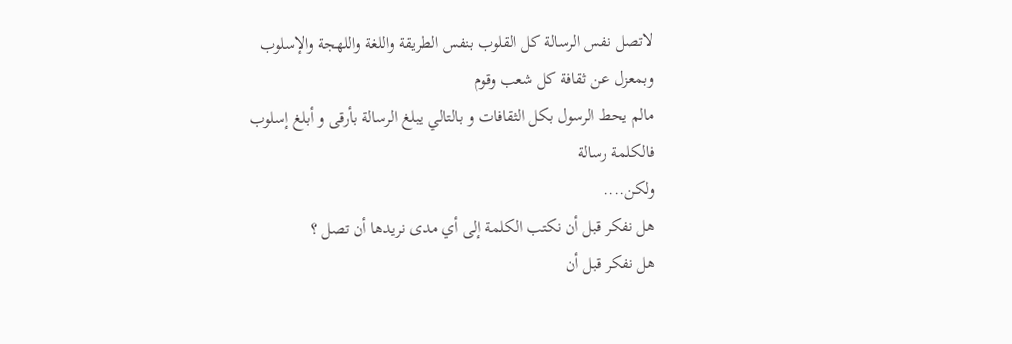لاتصل نفس الرسالة كل القلوب بنفس الطريقة واللغة واللهجة والإسلوب
وبمعزل عن ثقافة كل شعب وقوم
مالم يحط الرسول بكل الثقافات و بالتالي يبلغ الرسالة بأرقى و أبلغ إسلوب
فالكلمة رسالة
ولكن....
هل نفكر قبل أن نكتب الكلمة إلى أي مدى نريدها أن تصل ؟
هل نفكر قبل أن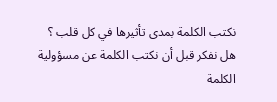نكتب الكلمة بمدى تأثيرها في كل قلب ؟
هل نفكر قبل أن نكتب الكلمة عن مسؤولية الكلمة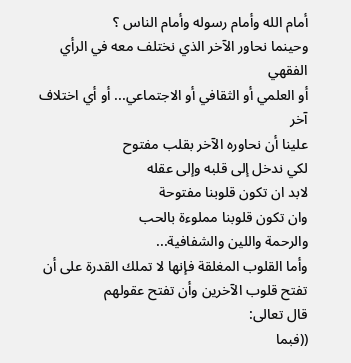أمام الله وأمام رسوله وأمام الناس ؟
وحينما نحاور الآخر الذي نختلف معه في الرأي الفقهي
أو العلمي أو الثقافي أو الاجتماعي... أو أي اختلاف آخر
علينا أن نحاوره الآخر بقلب مفتوح
لكي ندخل إلى قلبه وإلى عقله
لابد ان تكون قلوبنا مفتوحة
وان تكون قلوبنا مملوءة بالحب
والرحمة واللين والشفافية...
وأما القلوب المغلقة فإنها لا تملك القدرة على أن تفتح قلوب الآخرين وأن تفتح عقولهم
قال تعالى:
((فبما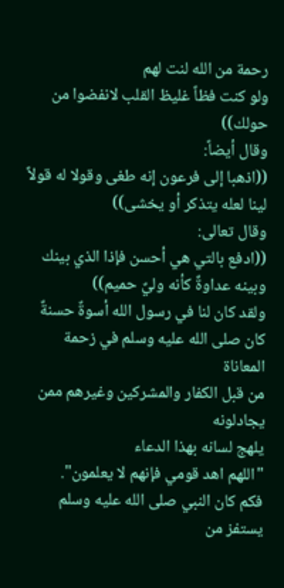رحمة من الله لنت لهم
ولو كنت فظاً غليظ القلب لانفضوا من حولك))
وقال أيضاً:
((اذهبا إلى فرعون إنه طغى وقولا له قولاً لينا لعله يتذكر أو يخشى))
وقال تعالى:
((ادفع بالتي هي أحسن فإذا الذي بينك وبينه عداوةٌ كأنه وليٌ حميم))
ولقد كان لنا في رسول الله أسوةٌ حسنةٌ
كان صلى الله عليه وسلم في زحمة المعاناة
من قبل الكفار والمشركين وغيرهم ممن يجادلونه
يلهج لسانه بهذا الدعاء
"اللهم اهد قومي فإنهم لا يعلمون".
فكم كان النبي صلى الله عليه وسلم يستفز من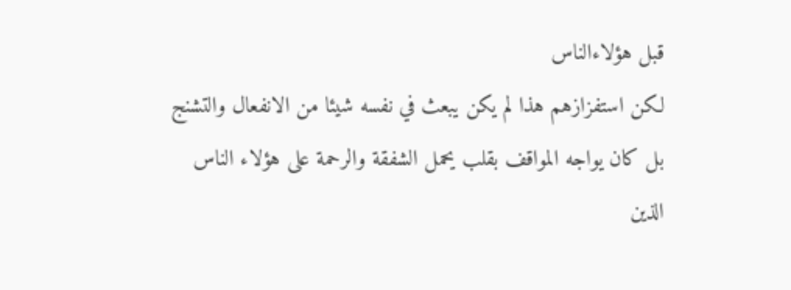قبل هؤلاءالناس
لكن استفزازهم هذا لم يكن يبعث في نفسه شيئا من الانفعال والتشنج
بل كان يواجه المواقف بقلب يحمل الشفقة والرحمة على هؤلاء الناس
الذين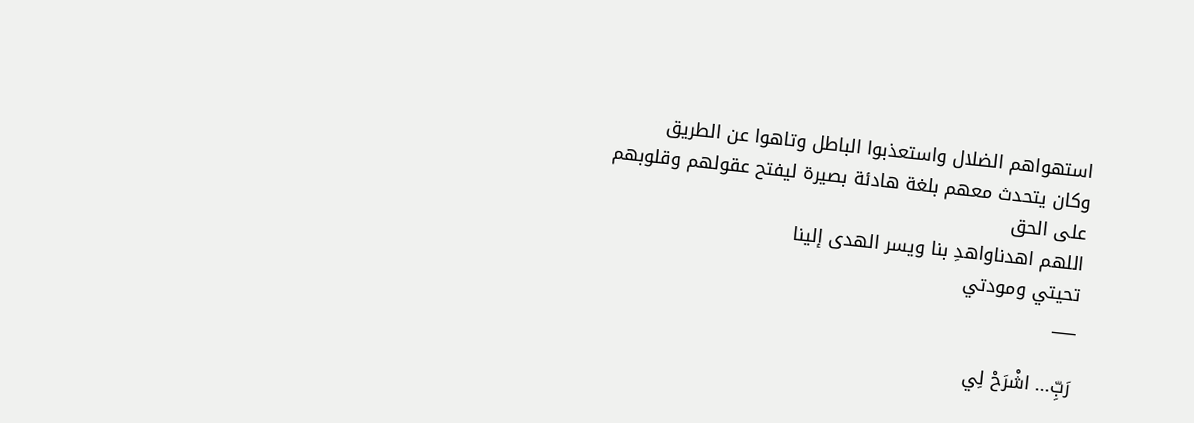استهواهم الضلال واستعذبوا الباطل وتاهوا عن الطريق
وكان يتحدث معهم بلغة هادئة بصيرة ليفتح عقولهم وقلوبهم على الحق
اللهم اهدناواهدِ بنا ويسر الهدى إلينا
تحيتي ومودتي
___

رَبِّ... اشْرَحْ لِي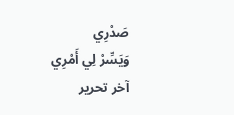صَدْرِي
وَيَسِّرْ لِي أَمْرِي
آخر تحرير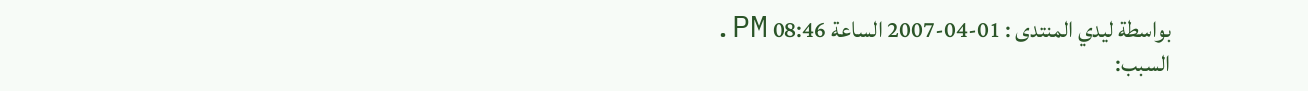بواسطة ليدي المنتدى : 01-04-2007 الساعة 08:46 PM.
السبب: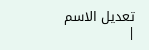تعديل الاسم
|